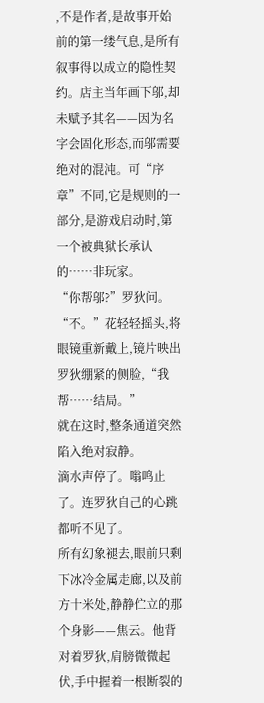,不是作者,是故事开始前的第一缕气息,是所有叙事得以成立的隐性契约。店主当年画下邬,却未赋予其名——因为名字会固化形态,而邬需要绝对的混沌。可“序章”不同,它是规则的一部分,是游戏启动时,第一个被典狱长承认的……非玩家。
“你帮邬?”罗狄问。
“不。”花轻轻摇头,将眼镜重新戴上,镜片映出罗狄绷紧的侧脸,“我帮……结局。”
就在这时,整条通道突然陷入绝对寂静。
滴水声停了。嗡鸣止了。连罗狄自己的心跳都听不见了。
所有幻象褪去,眼前只剩下冰冷金属走廊,以及前方十米处,静静伫立的那个身影——焦云。他背对着罗狄,肩膀微微起伏,手中握着一根断裂的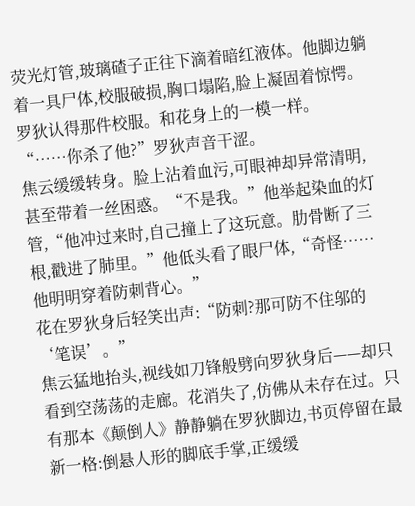荧光灯管,玻璃碴子正往下滴着暗红液体。他脚边躺着一具尸体,校服破损,胸口塌陷,脸上凝固着惊愕。
罗狄认得那件校服。和花身上的一模一样。
“……你杀了他?”罗狄声音干涩。
焦云缓缓转身。脸上沾着血污,可眼神却异常清明,甚至带着一丝困惑。“不是我。”他举起染血的灯管,“他冲过来时,自己撞上了这玩意。肋骨断了三根,戳进了肺里。”他低头看了眼尸体,“奇怪……他明明穿着防刺背心。”
花在罗狄身后轻笑出声:“防刺?那可防不住邬的‘笔误’。”
焦云猛地抬头,视线如刀锋般劈向罗狄身后——却只看到空荡荡的走廊。花消失了,仿佛从未存在过。只有那本《颠倒人》静静躺在罗狄脚边,书页停留在最新一格:倒悬人形的脚底手掌,正缓缓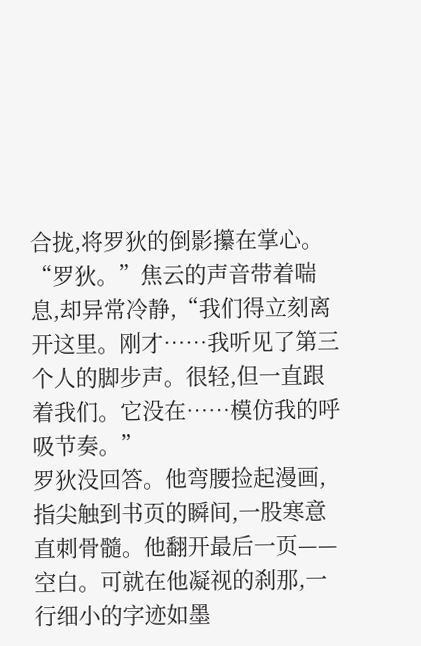合拢,将罗狄的倒影攥在掌心。
“罗狄。”焦云的声音带着喘息,却异常冷静,“我们得立刻离开这里。刚才……我听见了第三个人的脚步声。很轻,但一直跟着我们。它没在……模仿我的呼吸节奏。”
罗狄没回答。他弯腰捡起漫画,指尖触到书页的瞬间,一股寒意直刺骨髓。他翻开最后一页——空白。可就在他凝视的刹那,一行细小的字迹如墨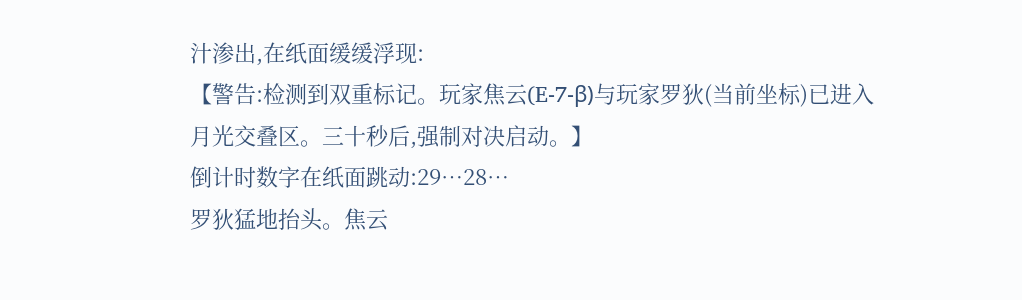汁渗出,在纸面缓缓浮现:
【警告:检测到双重标记。玩家焦云(E-7-β)与玩家罗狄(当前坐标)已进入月光交叠区。三十秒后,强制对决启动。】
倒计时数字在纸面跳动:29…28…
罗狄猛地抬头。焦云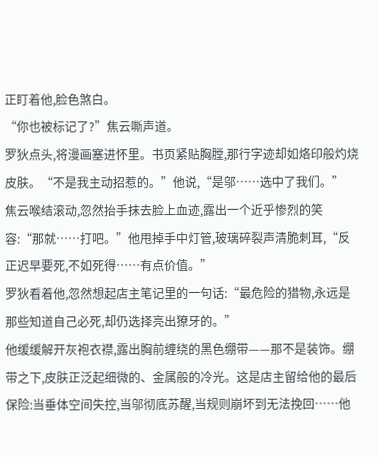正盯着他,脸色煞白。
“你也被标记了?”焦云嘶声道。
罗狄点头,将漫画塞进怀里。书页紧贴胸膛,那行字迹却如烙印般灼烧皮肤。“不是我主动招惹的。”他说,“是邬……选中了我们。”
焦云喉结滚动,忽然抬手抹去脸上血迹,露出一个近乎惨烈的笑容:“那就……打吧。”他甩掉手中灯管,玻璃碎裂声清脆刺耳,“反正迟早要死,不如死得……有点价值。”
罗狄看着他,忽然想起店主笔记里的一句话:“最危险的猎物,永远是那些知道自己必死,却仍选择亮出獠牙的。”
他缓缓解开灰袍衣襟,露出胸前缠绕的黑色绷带——那不是装饰。绷带之下,皮肤正泛起细微的、金属般的冷光。这是店主留给他的最后保险:当垂体空间失控,当邬彻底苏醒,当规则崩坏到无法挽回……他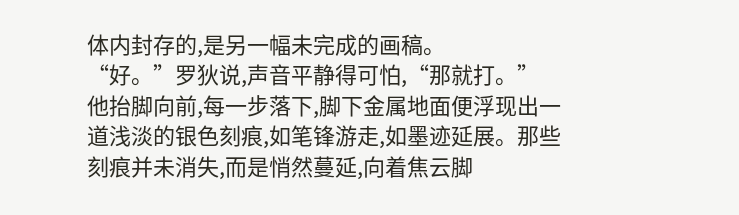体内封存的,是另一幅未完成的画稿。
“好。”罗狄说,声音平静得可怕,“那就打。”
他抬脚向前,每一步落下,脚下金属地面便浮现出一道浅淡的银色刻痕,如笔锋游走,如墨迹延展。那些刻痕并未消失,而是悄然蔓延,向着焦云脚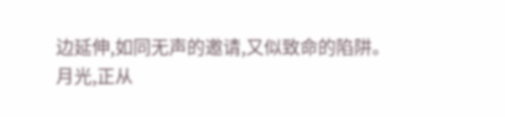边延伸,如同无声的邀请,又似致命的陷阱。
月光,正从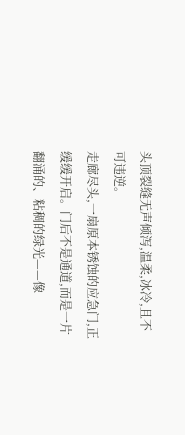头顶裂缝无声倾泻,温柔,冰冷,且不可违逆。
走廊尽头,一扇原本锈蚀的应急门,正缓缓开启。门后不是通道,而是一片翻涌的、粘稠的绿光——像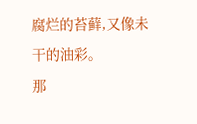腐烂的苔藓,又像未干的油彩。
那